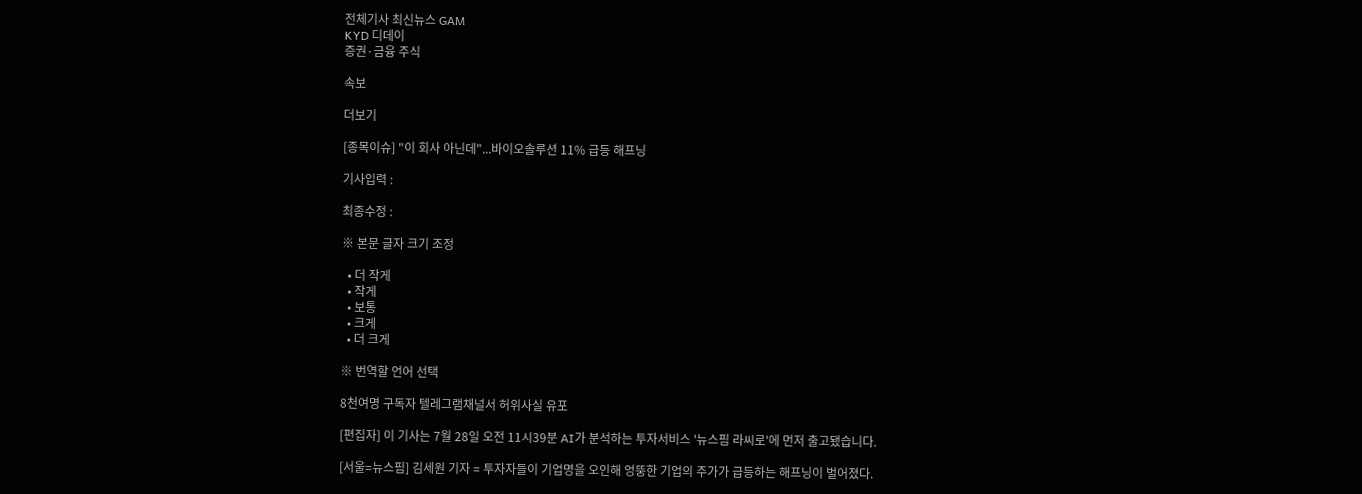전체기사 최신뉴스 GAM
KYD 디데이
증권·금융 주식

속보

더보기

[종목이슈] "이 회사 아닌데"...바이오솔루션 11% 급등 해프닝

기사입력 :

최종수정 :

※ 본문 글자 크기 조정

  • 더 작게
  • 작게
  • 보통
  • 크게
  • 더 크게

※ 번역할 언어 선택

8천여명 구독자 텔레그램채널서 허위사실 유포

[편집자] 이 기사는 7월 28일 오전 11시39분 AI가 분석하는 투자서비스 '뉴스핌 라씨로'에 먼저 출고됐습니다.

[서울=뉴스핌] 김세원 기자 = 투자자들이 기업명을 오인해 엉뚱한 기업의 주가가 급등하는 해프닝이 벌어졌다.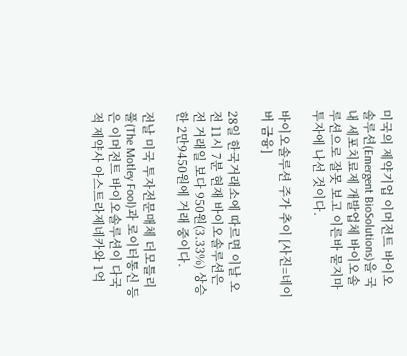미국의 제약기업 이머전트 바이오솔루션(Emergent BioSolutions)을 국내 세포치료제 개발업체 바이오솔루션으로 잘못 보고 이른바 묻지마 투자에 나선 것이다.

바이오솔루션 주가 추이 [사진=네이버 금융]

28일 한국거래소에 따르면 이날 오전 11시 7분 현재 바이오솔루션은 전 거래일 보다 950원(3.33%) 상승한 2만9450원에 거래 중이다.

전날 미국 투자전문매체 더모틀리풀(The Motley Fool)과 로이터통신 등은 이머전트 바이오솔루션이 다국적 제약사 아스트라제네카와 1억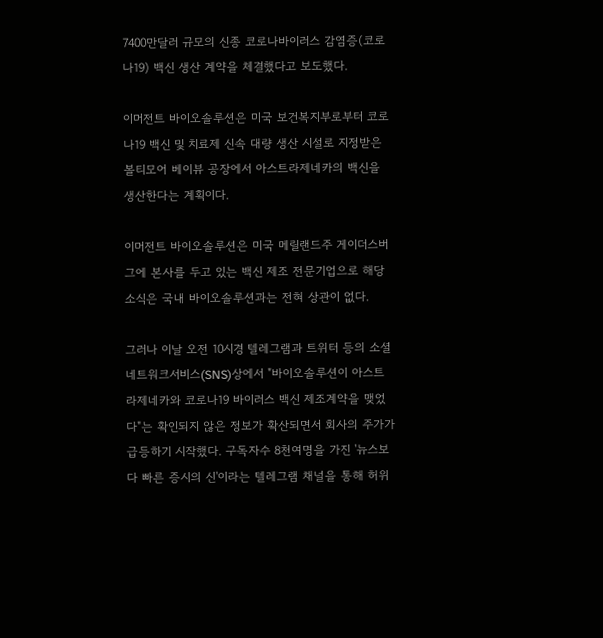7400만달러 규모의 신종 코로나바이러스 감염증(코로나19) 백신 생산 계약을 체결했다고 보도했다.

이머전트 바이오솔루션은 미국 보건복지부로부터 코로나19 백신 및 치료제 신속 대량 생산 시설로 지정받은 볼티모어 베이뷰 공장에서 아스트라제네카의 백신을 생산한다는 계획이다.

이머전트 바이오솔루션은 미국 메릴랜드주 게이더스버그에 본사를 두고 있는 백신 제조 전문기업으로 해당 소식은 국내 바이오솔루션과는 전혀 상관이 없다.

그러나 이날 오전 10시경 텔레그램과 트위터 등의 소셜네트워크서비스(SNS)상에서 "바이오솔루션이 아스트라제네카와 코로나19 바이러스 백신 제조계약을 맺었다"는 확인되지 않은 정보가 확산되면서 회사의 주가가 급등하기 시작했다. 구독자수 8천여명을 가진 '뉴스보다 빠른 증시의 신'이라는 텔레그램 채널을 통해 허위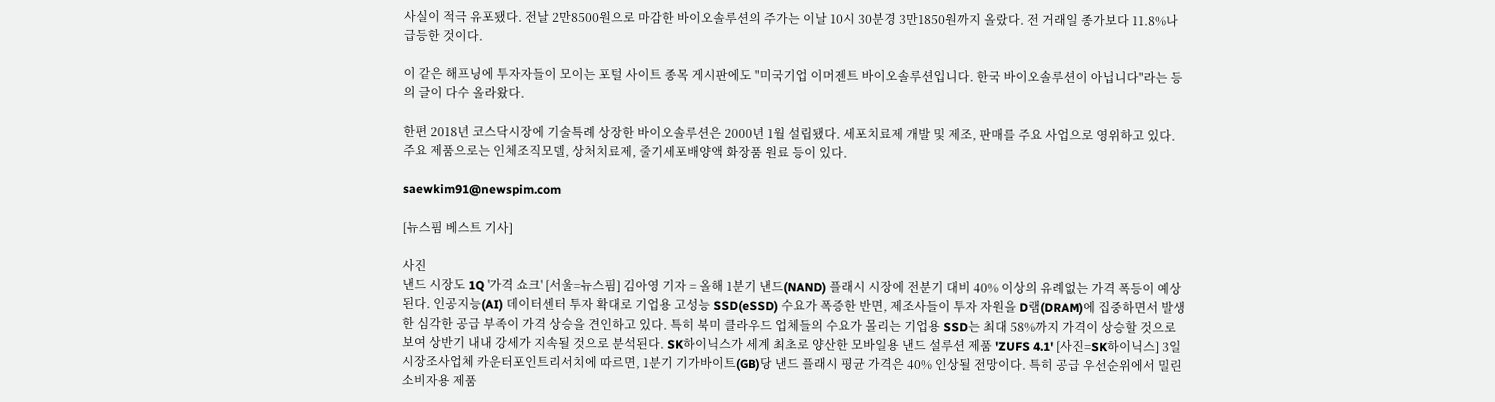사실이 적극 유포됐다. 전날 2만8500원으로 마감한 바이오솔루션의 주가는 이날 10시 30분경 3만1850원까지 올랐다. 전 거래일 종가보다 11.8%나 급등한 것이다.

이 같은 해프닝에 투자자들이 모이는 포털 사이트 종목 게시판에도 "미국기업 이머젠트 바이오솔루션입니다. 한국 바이오솔루션이 아닙니다"라는 등의 글이 다수 올라왔다.

한편 2018년 코스닥시장에 기술특례 상장한 바이오솔루션은 2000년 1월 설립됐다. 세포치료제 개발 및 제조, 판매를 주요 사업으로 영위하고 있다. 주요 제품으로는 인체조직모델, 상처치료제, 줄기세포배양액 화장품 원료 등이 있다.

saewkim91@newspim.com

[뉴스핌 베스트 기사]

사진
낸드 시장도 1Q '가격 쇼크' [서울=뉴스핌] 김아영 기자 = 올해 1분기 낸드(NAND) 플래시 시장에 전분기 대비 40% 이상의 유례없는 가격 폭등이 예상된다. 인공지능(AI) 데이터센터 투자 확대로 기업용 고성능 SSD(eSSD) 수요가 폭증한 반면, 제조사들이 투자 자원을 D램(DRAM)에 집중하면서 발생한 심각한 공급 부족이 가격 상승을 견인하고 있다. 특히 북미 클라우드 업체들의 수요가 몰리는 기업용 SSD는 최대 58%까지 가격이 상승할 것으로 보여 상반기 내내 강세가 지속될 것으로 분석된다. SK하이닉스가 세계 최초로 양산한 모바일용 낸드 설루션 제품 'ZUFS 4.1' [사진=SK하이닉스] 3일 시장조사업체 카운터포인트리서치에 따르면, 1분기 기가바이트(GB)당 낸드 플래시 평균 가격은 40% 인상될 전망이다. 특히 공급 우선순위에서 밀린 소비자용 제품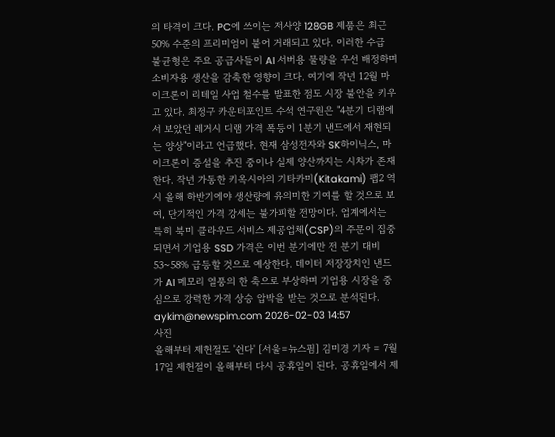의 타격이 크다. PC에 쓰이는 저사양 128GB 제품은 최근 50% 수준의 프리미엄이 붙어 거래되고 있다. 이러한 수급 불균형은 주요 공급사들이 AI 서버용 물량을 우선 배정하며 소비자용 생산을 감축한 영향이 크다. 여기에 작년 12월 마이크론이 리테일 사업 철수를 발표한 점도 시장 불안을 키우고 있다. 최정구 카운터포인트 수석 연구원은 "4분기 디램에서 보았던 레거시 디램 가격 폭등이 1분기 낸드에서 재현되는 양상"이라고 언급했다. 현재 삼성전자와 SK하이닉스, 마이크론이 증설을 추진 중이나 실제 양산까지는 시차가 존재한다. 작년 가동한 키옥시아의 기타카미(Kitakami) 팹2 역시 올해 하반기에야 생산량에 유의미한 기여를 할 것으로 보여, 단기적인 가격 강세는 불가피할 전망이다. 업계에서는 특히 북미 클라우드 서비스 제공업체(CSP)의 주문이 집중되면서 기업용 SSD 가격은 이번 분기에만 전 분기 대비 53~58% 급등할 것으로 예상한다. 데이터 저장장치인 낸드가 AI 메모리 열풍의 한 축으로 부상하며 기업용 시장을 중심으로 강력한 가격 상승 압박을 받는 것으로 분석된다. aykim@newspim.com 2026-02-03 14:57
사진
올해부터 제헌절도 '쉰다' [서울=뉴스핌] 김미경 기자 = 7월 17일 제헌절이 올해부터 다시 공휴일이 된다. 공휴일에서 제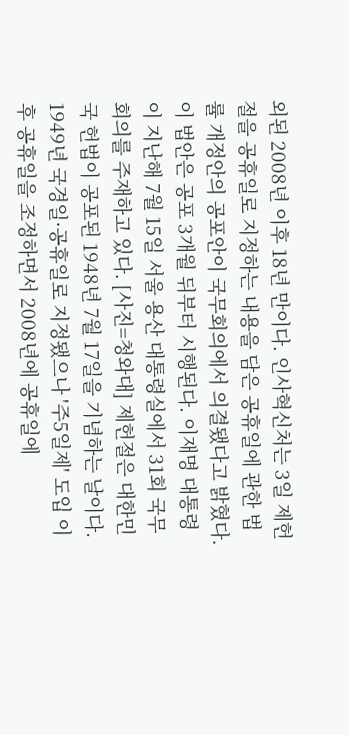외된 2008년 이후 18년 만이다. 인사혁신처는 3일 제헌절을 공휴일로 지정하는 내용을 담은 공휴일에 관한 법률 개정안의 공포안이 국무회의에서 의결됐다고 밝혔다. 이 법안은 공포 3개월 뒤부터 시행된다. 이재명 대통령이 지난해 7월 15일 서울 용산 대통령실에서 31회 국무회의를 주재하고 있다. [사진=청와대] 제헌절은 대한민국 헌법이 공포된 1948년 7월 17일을 기념하는 날이다. 1949년 국경일·공휴일로 지정됐으나 '주5일제' 도입 이후 공휴일을 조정하면서 2008년에 공휴일에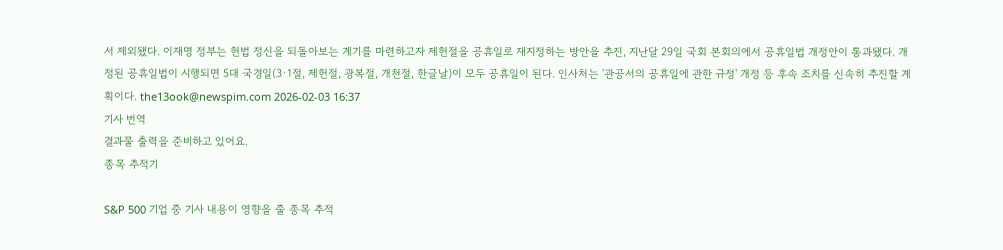서 제외됐다. 이재명 정부는 헌법 정신을 되돌아보는 계기를 마련하고자 제헌절을 공휴일로 재지정하는 방안을 추진, 지난달 29일 국회 본회의에서 공휴일법 개정안이 통과됐다. 개정된 공휴일법이 시행되면 5대 국경일(3·1절, 제헌절, 광복절, 개천절, 한글날)이 모두 공휴일이 된다. 인사처는 '관공서의 공휴일에 관한 규정' 개정 등 후속 조치를 신속히 추진할 계획이다. the13ook@newspim.com 2026-02-03 16:37
기사 번역
결과물 출력을 준비하고 있어요.
종목 추적기

S&P 500 기업 중 기사 내용이 영향을 줄 종목 추적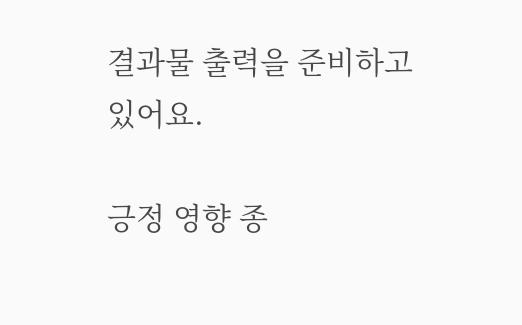결과물 출력을 준비하고 있어요.

긍정 영향 종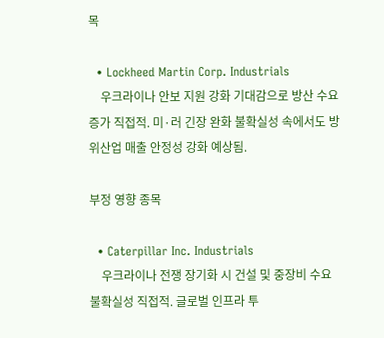목

  • Lockheed Martin Corp. Industrials
    우크라이나 안보 지원 강화 기대감으로 방산 수요 증가 직접적. 미·러 긴장 완화 불확실성 속에서도 방위산업 매출 안정성 강화 예상됨.

부정 영향 종목

  • Caterpillar Inc. Industrials
    우크라이나 전쟁 장기화 시 건설 및 중장비 수요 불확실성 직접적. 글로벌 인프라 투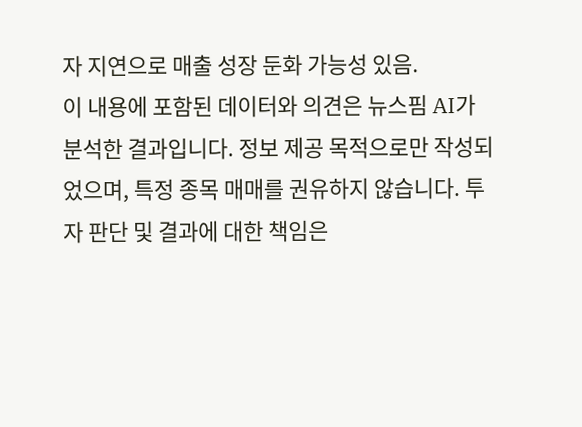자 지연으로 매출 성장 둔화 가능성 있음.
이 내용에 포함된 데이터와 의견은 뉴스핌 AI가 분석한 결과입니다. 정보 제공 목적으로만 작성되었으며, 특정 종목 매매를 권유하지 않습니다. 투자 판단 및 결과에 대한 책임은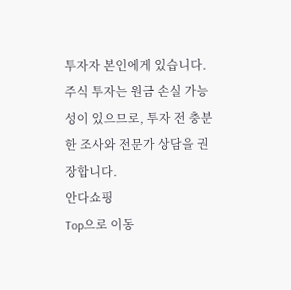투자자 본인에게 있습니다. 주식 투자는 원금 손실 가능성이 있으므로, 투자 전 충분한 조사와 전문가 상담을 권장합니다.
안다쇼핑
Top으로 이동